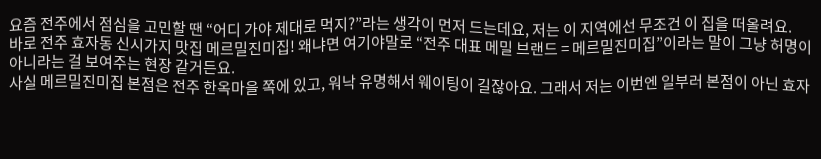요즘 전주에서 점심을 고민할 땐 “어디 가야 제대로 먹지?”라는 생각이 먼저 드는데요, 저는 이 지역에선 무조건 이 집을 떠올려요.
바로 전주 효자동 신시가지 맛집 메르밀진미집! 왜냐면 여기야말로 “전주 대표 메밀 브랜드 = 메르밀진미집”이라는 말이 그냥 허명이 아니라는 걸 보여주는 현장 같거든요.
사실 메르밀진미집 본점은 전주 한옥마을 쪽에 있고, 워낙 유명해서 웨이팅이 길잖아요. 그래서 저는 이번엔 일부러 본점이 아닌 효자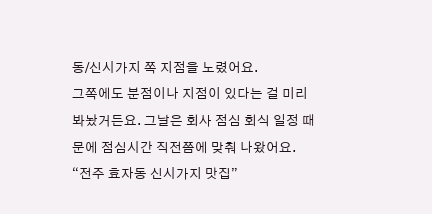동/신시가지 쪽 지점을 노렸어요.
그쪽에도 분점이나 지점이 있다는 걸 미리 봐놨거든요. 그날은 회사 점심 회식 일정 때문에 점심시간 직전쯤에 맞춰 나왔어요.
“전주 효자동 신시가지 맛집”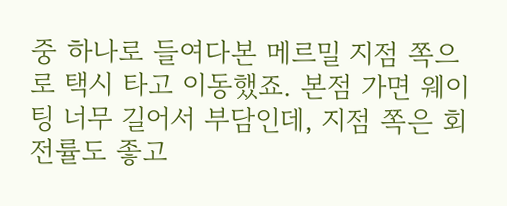중 하나로 들여다본 메르밀 지점 쪽으로 택시 타고 이동했죠. 본점 가면 웨이팅 너무 길어서 부담인데, 지점 쪽은 회전률도 좋고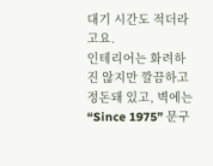대기 시간도 적더라고요.
인테리어는 화려하진 않지만 깔끔하고 정돈돼 있고, 벽에는 “Since 1975” 문구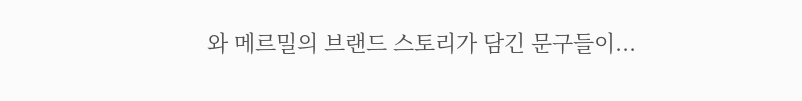와 메르밀의 브랜드 스토리가 담긴 문구들이...